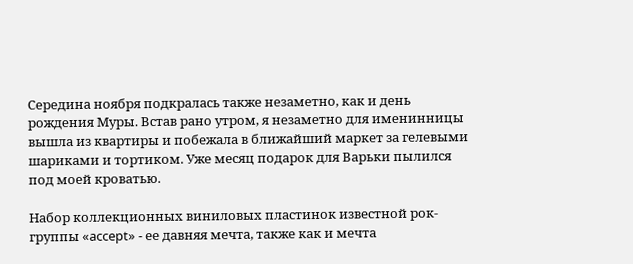Середина ноября подкралась также незаметно, как и день рождения Муры. Встав рано утром, я незаметно для именинницы вышла из квартиры и побежала в ближайший маркет за гелевыми шариками и тортиком. Уже месяц подарок для Варьки пылился под моей кроватью.

Набор коллекционных виниловых пластинок известной рок-группы «accept» - ее давняя мечта, также как и мечта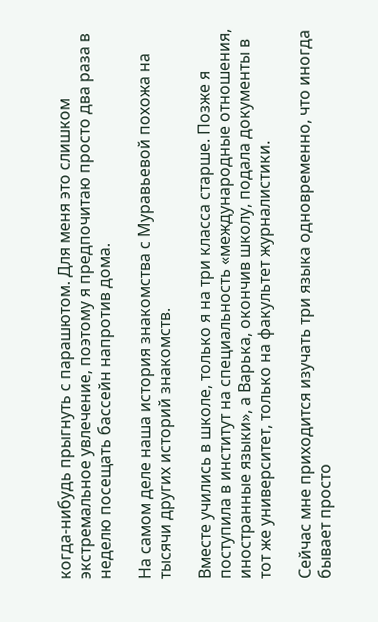когда-нибудь прыгнуть с парашютом. Для меня это слишком экстремальное увлечение, поэтому я предпочитаю просто два раза в неделю посещать бассейн напротив дома.

На самом деле наша история знакомства с Муравьевой похожа на тысячи других историй знакомств.

Вместе учились в школе, только я на три класса старше. Позже я поступила в институт на специальность «международные отношения, иностранные языки», а Варька, окончив школу, подала документы в тот же университет, только на факультет журналистики.

Сейчас мне приходится изучать три языка одновременно, что иногда бывает просто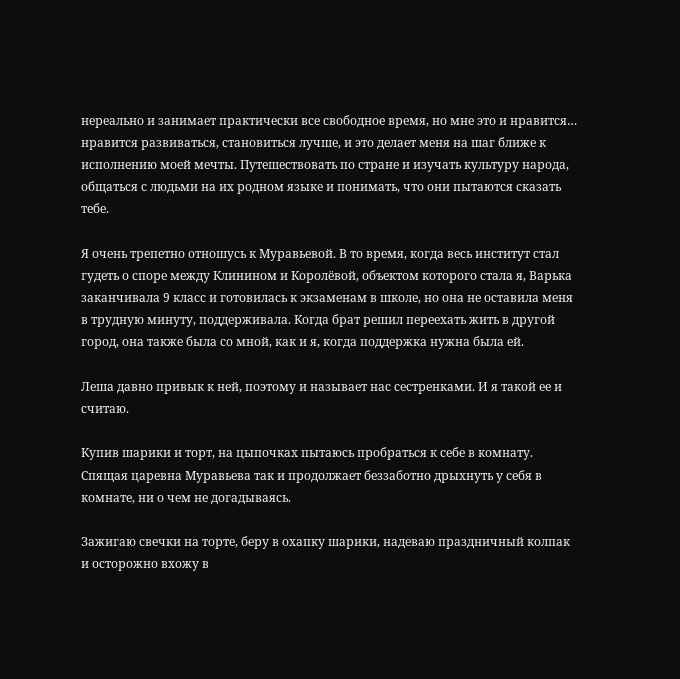нереально и занимает практически все свободное время, но мне это и нравится… нравится развиваться, становиться лучше, и это делает меня на шаг ближе к исполнению моей мечты. Путешествовать по стране и изучать культуру народа, общаться с людьми на их родном языке и понимать, что они пытаются сказать тебе.

Я очень трепетно отношусь к Муравьевой. В то время, когда весь институт стал гудеть о споре между Клинином и Королёвой, объектом которого стала я, Варька заканчивала 9 класс и готовилась к экзаменам в школе, но она не оставила меня в трудную минуту, поддерживала. Когда брат решил переехать жить в другой город, она также была со мной, как и я, когда поддержка нужна была ей.

Леша давно привык к ней, поэтому и называет нас сестренками. И я такой ее и считаю.

Купив шарики и торт, на цыпочках пытаюсь пробраться к себе в комнату. Спящая царевна Муравьева так и продолжает беззаботно дрыхнуть у себя в комнате, ни о чем не догадываясь.

Зажигаю свечки на торте, беру в охапку шарики, надеваю праздничный колпак и осторожно вхожу в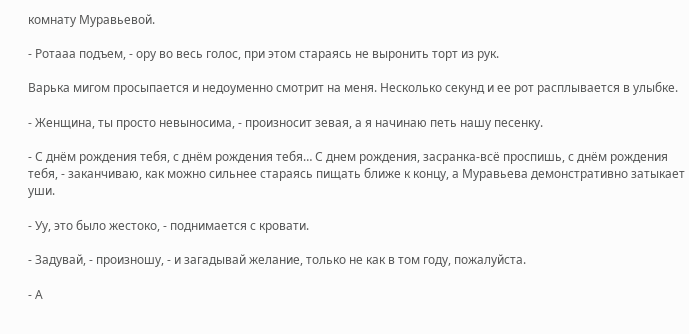комнату Муравьевой.

- Ротааа подъем, - ору во весь голос, при этом стараясь не выронить торт из рук.

Варька мигом просыпается и недоуменно смотрит на меня. Несколько секунд и ее рот расплывается в улыбке.

- Женщина, ты просто невыносима, - произносит зевая, а я начинаю петь нашу песенку.

- С днём рождения тебя, с днём рождения тебя… С днем рождения, засранка-всё проспишь, с днём рождения тебя, - заканчиваю, как можно сильнее стараясь пищать ближе к концу, а Муравьева демонстративно затыкает уши.

- Уу, это было жестоко, - поднимается с кровати.

- Задувай, - произношу, - и загадывай желание, только не как в том году, пожалуйста.

- А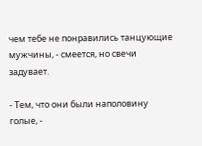чем тебе не понравились танцующие мужчины, - смеется, но свечи задувает.

- Тем, что они были наполовину голые, -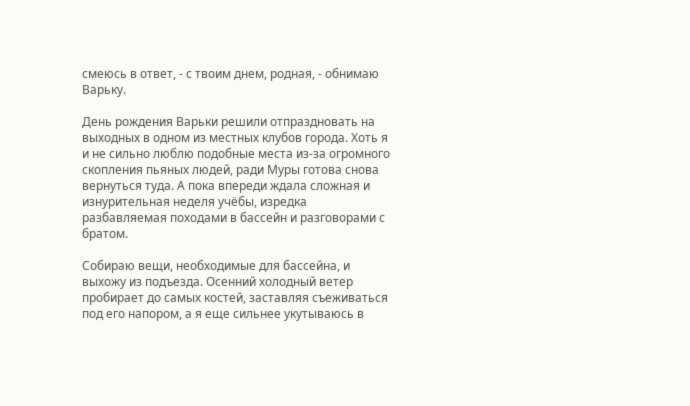смеюсь в ответ, - с твоим днем, родная, - обнимаю Варьку.

День рождения Варьки решили отпраздновать на выходных в одном из местных клубов города. Хоть я и не сильно люблю подобные места из-за огромного скопления пьяных людей, ради Муры готова снова вернуться туда. А пока впереди ждала сложная и изнурительная неделя учёбы, изредка разбавляемая походами в бассейн и разговорами с братом.

Собираю вещи, необходимые для бассейна, и выхожу из подъезда. Осенний холодный ветер пробирает до самых костей, заставляя съеживаться под его напором, а я еще сильнее укутываюсь в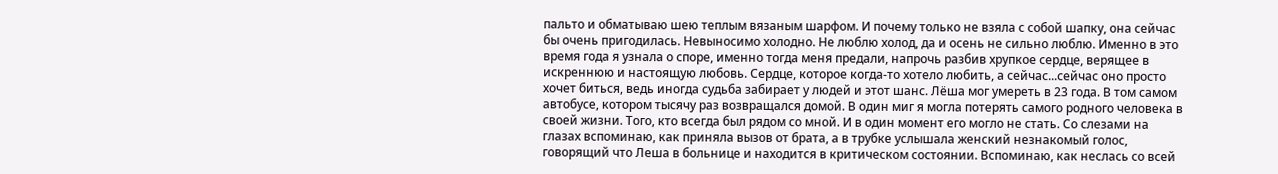пальто и обматываю шею теплым вязаным шарфом. И почему только не взяла с собой шапку, она сейчас бы очень пригодилась. Невыносимо холодно. Не люблю холод, да и осень не сильно люблю. Именно в это время года я узнала о споре, именно тогда меня предали, напрочь разбив хрупкое сердце, верящее в искреннюю и настоящую любовь. Сердце, которое когда-то хотело любить, а сейчас...сейчас оно просто хочет биться, ведь иногда судьба забирает у людей и этот шанс. Лёша мог умереть в 23 года. В том самом автобусе, котором тысячу раз возвращался домой. В один миг я могла потерять самого родного человека в своей жизни. Того, кто всегда был рядом со мной. И в один момент его могло не стать. Со слезами на глазах вспоминаю, как приняла вызов от брата, а в трубке услышала женский незнакомый голос, говорящий что Леша в больнице и находится в критическом состоянии. Вспоминаю, как неслась со всей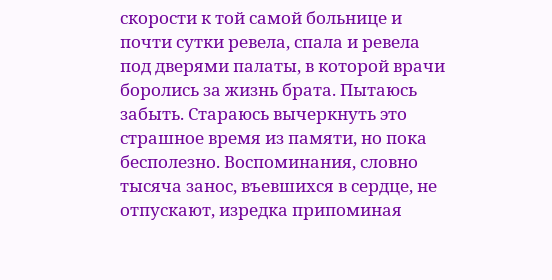скорости к той самой больнице и почти сутки ревела, спала и ревела под дверями палаты, в которой врачи боролись за жизнь брата. Пытаюсь забыть. Стараюсь вычеркнуть это страшное время из памяти, но пока бесполезно. Воспоминания, словно тысяча занос, въевшихся в сердце, не отпускают, изредка припоминая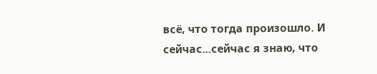всё, что тогда произошло. И сейчас...сейчас я знаю, что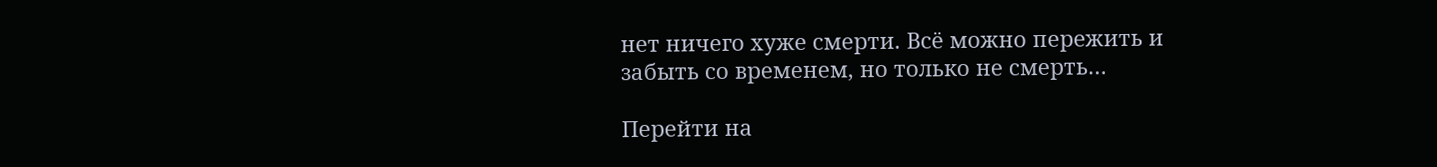нет ничего хуже смерти. Всё можно пережить и забыть со временем, но только не смерть…

Перейти на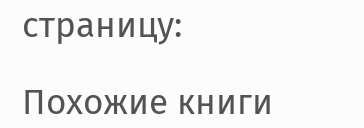страницу:

Похожие книги